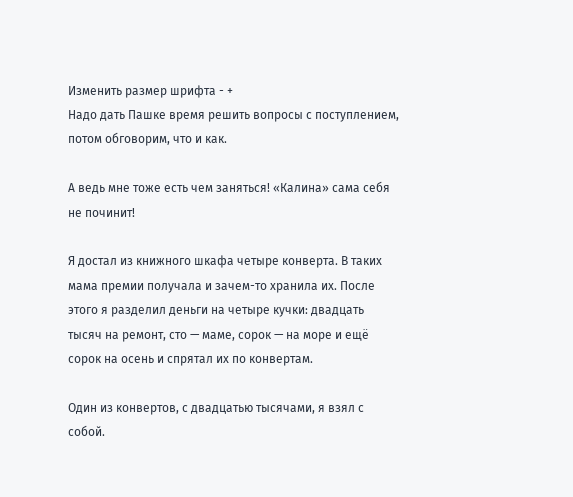Изменить размер шрифта - +
Надо дать Пашке время решить вопросы с поступлением, потом обговорим, что и как.

А ведь мне тоже есть чем заняться! «Калина» сама себя не починит!

Я достал из книжного шкафа четыре конверта. В таких мама премии получала и зачем-то хранила их. После этого я разделил деньги на четыре кучки: двадцать тысяч на ремонт, сто — маме, сорок — на море и ещё сорок на осень и спрятал их по конвертам.

Один из конвертов, с двадцатью тысячами, я взял с собой.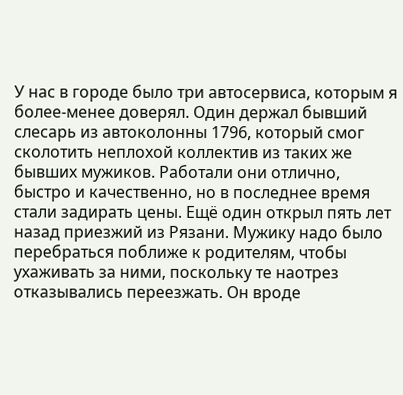У нас в городе было три автосервиса, которым я более-менее доверял. Один держал бывший слесарь из автоколонны 1796, который смог сколотить неплохой коллектив из таких же бывших мужиков. Работали они отлично, быстро и качественно, но в последнее время стали задирать цены. Ещё один открыл пять лет назад приезжий из Рязани. Мужику надо было перебраться поближе к родителям, чтобы ухаживать за ними, поскольку те наотрез отказывались переезжать. Он вроде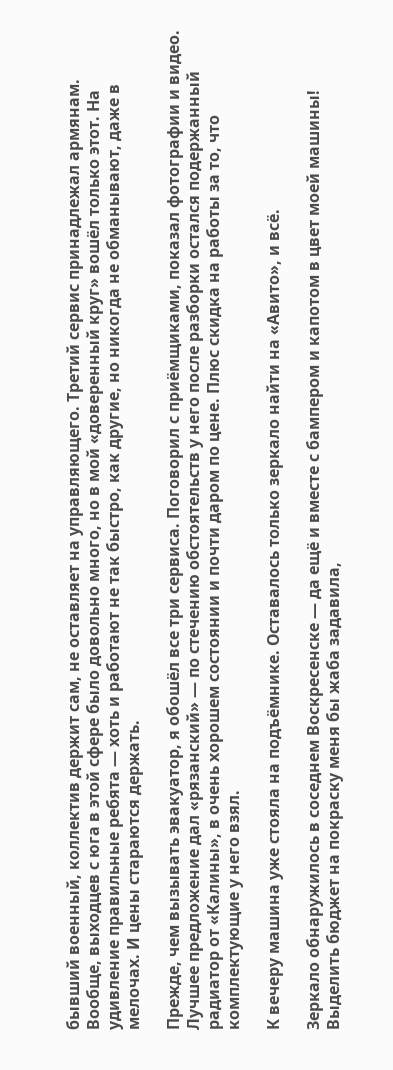бывший военный, коллектив держит сам, не оставляет на управляющего. Третий сервис принадлежал армянам. Вообще, выходцев с юга в этой сфере было довольно много, но в мой «доверенный круг» вошёл только этот. На удивление правильные ребята — хоть и работают не так быстро, как другие, но никогда не обманывают, даже в мелочах. И цены стараются держать.

Прежде, чем вызывать эвакуатор, я обошёл все три сервиса. Поговорил с приёмщиками, показал фотографии и видео. Лучшее предложение дал «рязанский» — по стечению обстоятельств у него после разборки остался подержанный радиатор от «Калины», в очень хорошем состоянии и почти даром по цене. Плюс скидка на работы за то, что комплектующие у него взял.

К вечеру машина уже стояла на подъёмнике. Оставалось только зеркало найти на «Авито», и всё.

Зеркало обнаружилось в соседнем Воскресенске — да ещё и вместе с бампером и капотом в цвет моей машины! Выделить бюджет на покраску меня бы жаба задавила,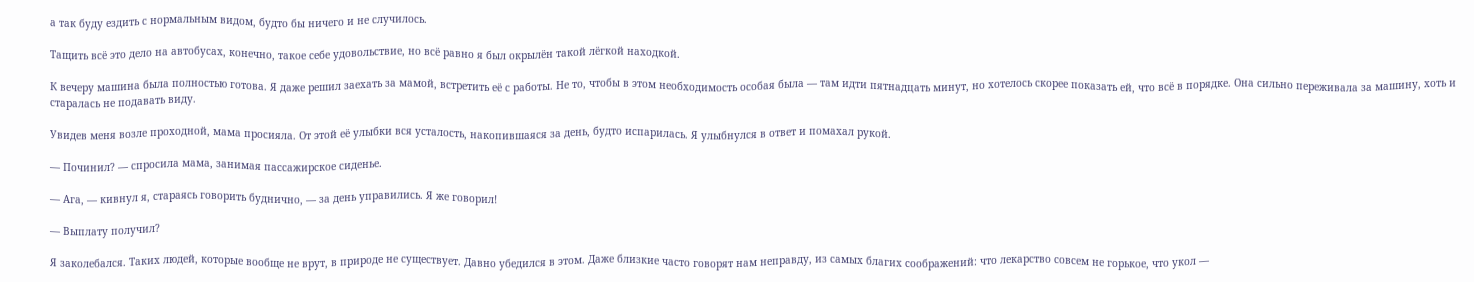а так буду ездить с нормальным видом, будто бы ничего и не случилось.

Тащить всё это дело на автобусах, конечно, такое себе удовольствие, но всё равно я был окрылён такой лёгкой находкой.

К вечеру машина была полностью готова. Я даже решил заехать за мамой, встретить её с работы. Не то, чтобы в этом необходимость особая была — там идти пятнадцать минут, но хотелось скорее показать ей, что всё в порядке. Она сильно переживала за машину, хоть и старалась не подавать виду.

Увидев меня возле проходной, мама просияла. От этой её улыбки вся усталость, накопившаяся за день, будто испарилась. Я улыбнулся в ответ и помахал рукой.

— Починил? — спросила мама, занимая пассажирское сиденье.

— Ага, — кивнул я, стараясь говорить буднично, — за день управились. Я же говорил!

— Выплату получил?

Я заколебался. Таких людей, которые вообще не врут, в природе не существует. Давно убедился в этом. Даже близкие часто говорят нам неправду, из самых благих соображений: что лекарство совсем не горькое, что укол —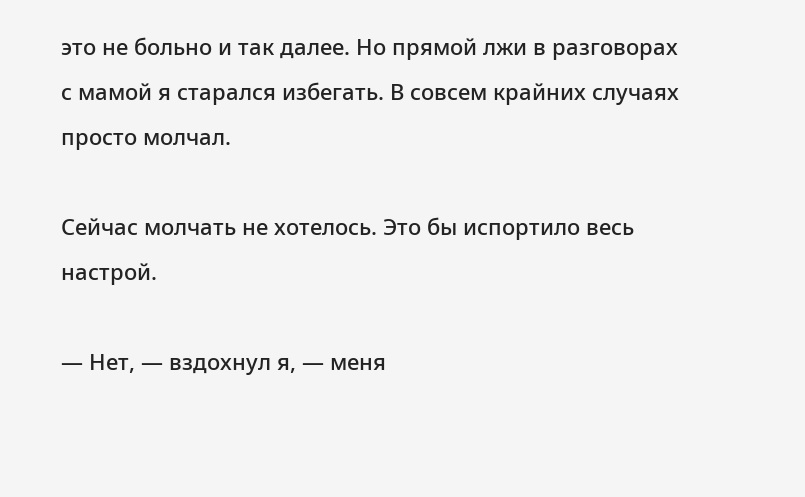это не больно и так далее. Но прямой лжи в разговорах с мамой я старался избегать. В совсем крайних случаях просто молчал.

Сейчас молчать не хотелось. Это бы испортило весь настрой.

— Нет, — вздохнул я, — меня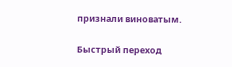признали виноватым.

Быстрый переход